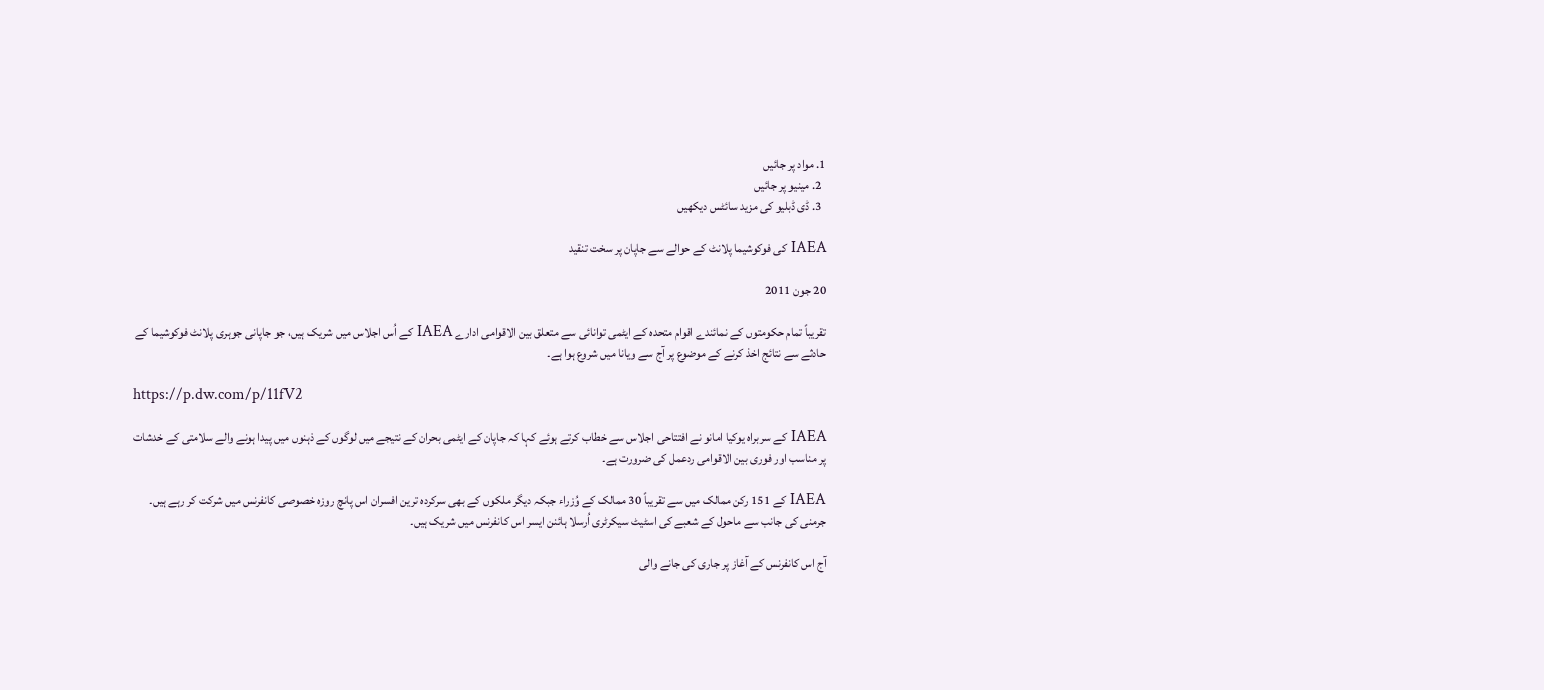1. مواد پر جائیں
  2. مینیو پر جائیں
  3. ڈی ڈبلیو کی مزید سائٹس دیکھیں

IAEA کی فوکوشیما پلانٹ کے حوالے سے جاپان پر سخت تنقید

20 جون 2011

تقریباً تمام حکومتوں کے نمائندے اقوام متحدہ کے ایٹمی توانائی سے متعلق بین الاقوامی ادارے IAEA کے اُس اجلاس میں شریک ہیں، جو جاپانی جوہری پلانٹ فوکوشیما کے حادثے سے نتائج اخذ کرنے کے موضوع پر آج سے ویانا میں شروع ہوا ہے۔

https://p.dw.com/p/11fV2

IAEA کے سربراہ یوکیا امانو نے افتتاحی اجلاس سے خطاب کرتے ہوئے کہا کہ جاپان کے ایٹمی بحران کے نتیجے میں لوگوں کے ذہنوں میں پیدا ہونے والے سلامتی کے خدشات پر مناسب اور فوری بین الاقوامی ردعمل کی ضرورت ہے۔

IAEA کے 151 رکن ممالک میں سے تقریباً 30 ممالک کے وُزراء جبکہ دیگر ملکوں کے بھی سرکردہ ترین افسران اس پانچ روزہ خصوصی کانفرنس میں شرکت کر رہے ہیں۔ جرمنی کی جانب سے ماحول کے شعبے کی اسٹیٹ سیکرٹری اُرسلا ہائنن ایسر اس کانفرنس میں شریک ہیں۔

آج اس کانفرنس کے آغاز پر جاری کی جانے والی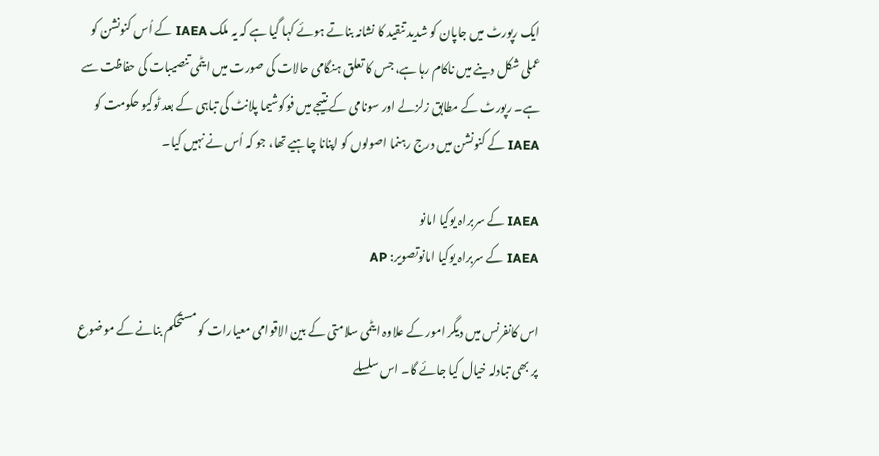ایک رپورٹ میں جاپان کو شدید تنقید کا نشانہ بناتے ہوئے کہا گیا ہے کہ یہ ملک IAEA کے اُس کنونشن کو عملی شکل دینے میں ناکام رہا ہے، جس کا تعلق ہنگامی حالات کی صورت میں ایٹمی تنصیبات کی حفاظت سے ہے۔ رپورٹ کے مطابق زلزلے اور سونامی کے نتیجے میں فوکوشیما پلانٹ کی تباہی کے بعد ٹوکیو حکومت کو IAEA کے کنونشن میں درج رہنما اصولوں کو اپنانا چاہیے تھا، جو کہ اُس نے نہیں کیا۔

IAEA کے سربراہ یوکیا امانو
IAEA کے سربراہ یوکیا امانوتصویر: AP

اس کانفرنس میں دیگر امور کے علاوہ ایٹمی سلامتی کے بین الاقوامی معیارات کو مستحکم بنانے کے موضوع پر بھی تبادلہ خیال کیا جائے گا۔ اس سلسلے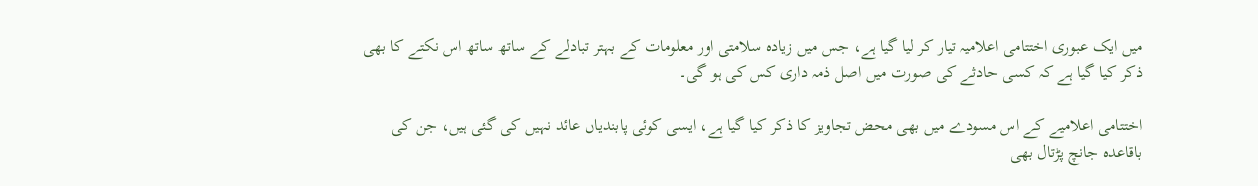میں ایک عبوری اختتامی اعلامیہ تیار کر لیا گیا ہے، جس میں زیادہ سلامتی اور معلومات کے بہتر تبادلے کے ساتھ ساتھ اس نکتے کا بھی ذکر کیا گیا ہے کہ کسی حادثے کی صورت میں اصل ذمہ داری کس کی ہو گی۔

اختتامی اعلامیے کے اس مسودے میں بھی محض تجاویز کا ذکر کیا گیا ہے، ایسی کوئی پابندیاں عائد نہیں کی گئی ہیں، جن کی باقاعدہ جانچ پڑتال بھی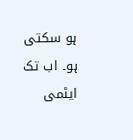ہو سکتی ہو۔ اب تک ایٹمی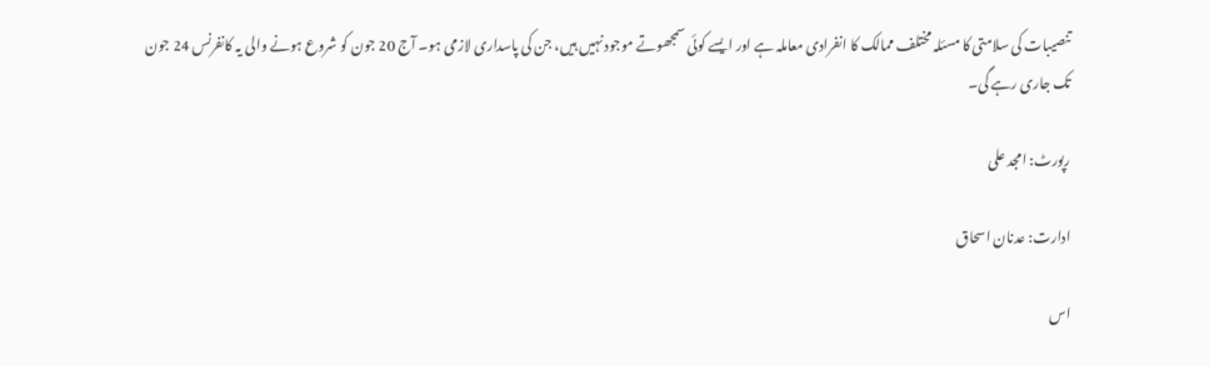تنصیبات کی سلامتی کا مسئلہ مختلف ممالک کا انفرادی معاملہ ہے اور ایسے کوئی سمجھوتے موجود نہیں ہیں، جن کی پاسداری لازمی ہو۔ آج 20 جون کو شروع ہونے والی یہ کانفرنس 24 جون تک جاری رہے گی۔

رپورٹ: امجد علی

ادارت: عدنان اسحاق

اس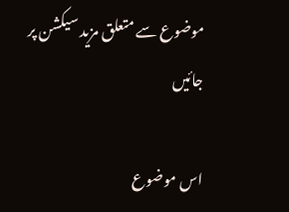موضوع سے متعلق مزید سیکشن پر جائیں

اس موضوع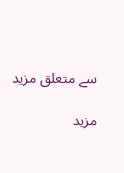سے متعلق مزید

مزید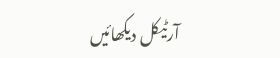آرٹیکل دیکھائیں